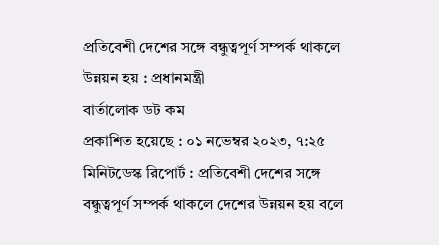প্রতিবেশী দেশের সঙ্গে বন্ধুত্বপূর্ণ সম্পর্ক থাকলে উন্নয়ন হয় : প্রধানমন্ত্রী
বার্তালোক ডট কম
প্রকাশিত হয়েছে : ০১ নভেম্বর ২০২৩, ৭:২৫ মিনিটডেস্ক রিপোর্ট : প্রতিবেশী দেশের সঙ্গে বন্ধুত্বপূর্ণ সম্পর্ক থাকলে দেশের উন্নয়ন হয় বলে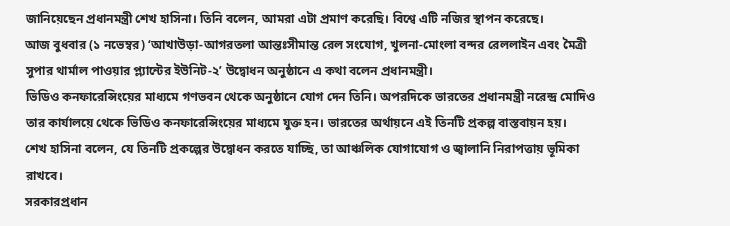জানিয়েছেন প্রধানমন্ত্রী শেখ হাসিনা। তিনি বলেন, আমরা এটা প্রমাণ করেছি। বিশ্বে এটি নজির স্থাপন করেছে।
আজ বুধবার (১ নভেম্বর) ‘আখাউড়া-আগরতলা আন্তঃসীমান্ত রেল সংযোগ, খুলনা-মোংলা বন্দর রেললাইন এবং মৈত্রী সুপার থার্মাল পাওয়ার প্ল্যান্টের ইউনিট-২’ উদ্বোধন অনুষ্ঠানে এ কথা বলেন প্রধানমন্ত্রী।
ভিডিও কনফারেন্সিংয়ের মাধ্যমে গণভবন থেকে অনুষ্ঠানে যোগ দেন তিনি। অপরদিকে ভারতের প্রধানমন্ত্রী নরেন্দ্র মোদিও তার কার্যালয়ে থেকে ভিডিও কনফারেন্সিংয়ের মাধ্যমে যুক্ত হন। ভারতের অর্থায়নে এই তিনটি প্রকল্প বাস্তবায়ন হয়।
শেখ হাসিনা বলেন, যে তিনটি প্রকল্পের উদ্বোধন করতে যাচ্ছি, তা আঞ্চলিক যোগাযোগ ও জ্বালানি নিরাপত্তায় ভূমিকা রাখবে।
সরকারপ্রধান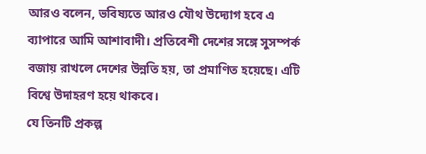আরও বলেন, ভবিষ্যতে আরও যৌথ উদ্যোগ হবে এ ব্যাপারে আমি আশাবাদী। প্রতিবেশী দেশের সঙ্গে সুসম্পর্ক বজায় রাখলে দেশের উন্নতি হয়, তা প্রমাণিত হয়েছে। এটি বিশ্বে উদাহরণ হয়ে থাকবে।
যে তিনটি প্রকল্প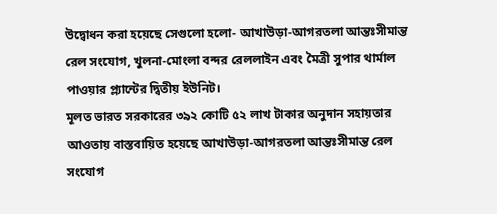উদ্বোধন করা হয়েছে সেগুলো হলো- আখাউড়া-আগরতলা আন্তঃসীমান্ত রেল সংযোগ, খুলনা-মোংলা বন্দর রেললাইন এবং মৈত্রী সুপার থার্মাল পাওয়ার প্ল্যান্টের দ্বিতীয় ইউনিট।
মূলত ভারত সরকারের ৩৯২ কোটি ৫২ লাখ টাকার অনুদান সহায়তার আওতায় বাস্তবায়িত হয়েছে আখাউড়া-আগরতলা আন্তঃসীমান্ত রেল সংযোগ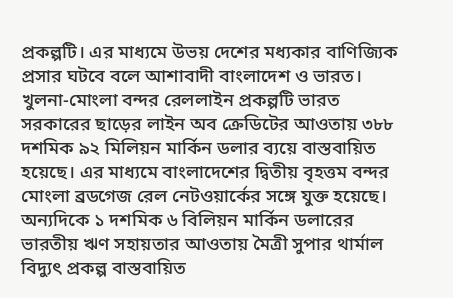প্রকল্পটি। এর মাধ্যমে উভয় দেশের মধ্যকার বাণিজ্যিক প্রসার ঘটবে বলে আশাবাদী বাংলাদেশ ও ভারত।
খুলনা-মোংলা বন্দর রেললাইন প্রকল্পটি ভারত সরকারের ছাড়ের লাইন অব ক্রেডিটের আওতায় ৩৮৮ দশমিক ৯২ মিলিয়ন মার্কিন ডলার ব্যয়ে বাস্তবায়িত হয়েছে। এর মাধ্যমে বাংলাদেশের দ্বিতীয় বৃহত্তম বন্দর মোংলা ব্রডগেজ রেল নেটওয়ার্কের সঙ্গে যুক্ত হয়েছে।
অন্যদিকে ১ দশমিক ৬ বিলিয়ন মার্কিন ডলারের ভারতীয় ঋণ সহায়তার আওতায় মৈত্রী সুপার থার্মাল বিদ্যুৎ প্রকল্প বাস্তবায়িত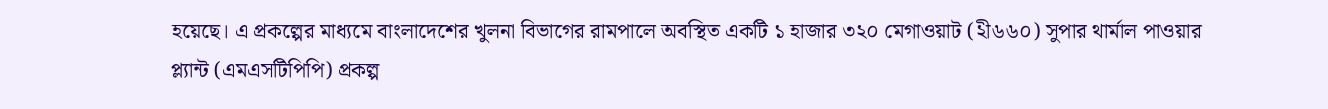হয়েছে। এ প্রকল্পের মাধ্যমে বাংলাদেশের খুলনা বিভাগের রামপালে অবস্থিত একটি ১ হাজার ৩২০ মেগাওয়াট (২ী৬৬০) সুপার থার্মাল পাওয়ার প্ল্যান্ট (এমএসটিপিপি) প্রকল্প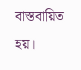বাস্তবায়িত হয়।